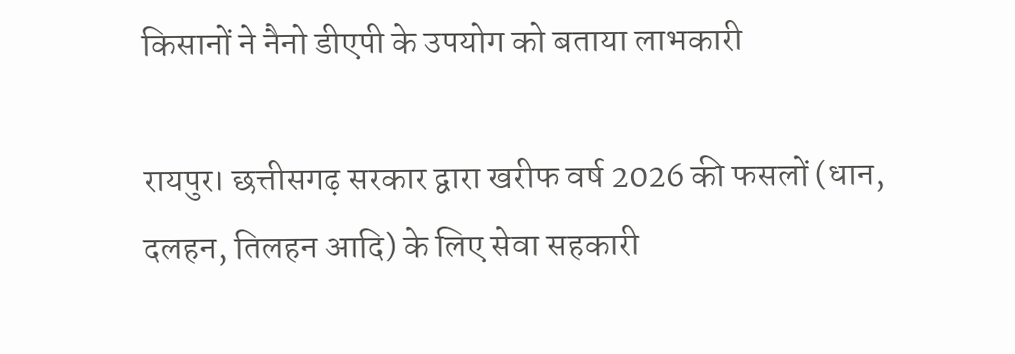किसानों ने नैनो डीएपी के उपयोग को बताया लाभकारी

रायपुर। छत्तीसगढ़ सरकार द्वारा खरीफ वर्ष 2026 की फसलों (धान, दलहन, तिलहन आदि) के लिए सेवा सहकारी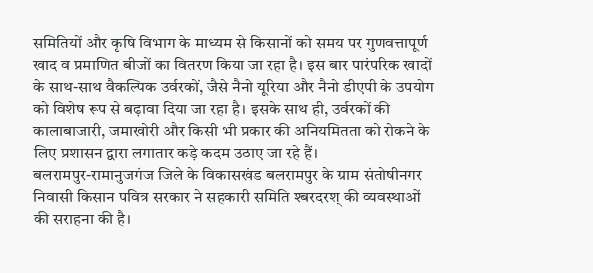समितियों और कृषि विभाग के माध्यम से किसानों को समय पर गुणवत्तापूर्ण खाद व प्रमाणित बीजों का वितरण किया जा रहा है। इस बार पारंपरिक खादों के साथ-साथ वैकल्पिक उर्वरकों, जैसे नैनो यूरिया और नैनो डीएपी के उपयोग को विशेष रूप से बढ़ावा दिया जा रहा है। इसके साथ ही, उर्वरकों की कालाबाजारी, जमाखोरी और किसी भी प्रकार की अनियमितता को रोकने के लिए प्रशासन द्वारा लगातार कड़े कदम उठाए जा रहे हैं।
बलरामपुर-रामानुजगंज जिले के विकासखंड बलरामपुर के ग्राम संतोषीनगर निवासी किसान पवित्र सरकार ने सहकारी समिति श्बरदरश् की व्यवस्थाओं की सराहना की है।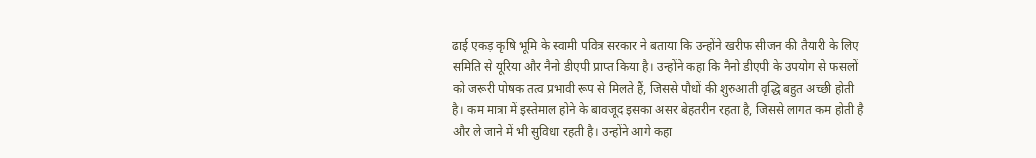ढाई एकड़ कृषि भूमि के स्वामी पवित्र सरकार ने बताया कि उन्होंने खरीफ सीजन की तैयारी के लिए समिति से यूरिया और नैनो डीएपी प्राप्त किया है। उन्होंने कहा कि नैनो डीएपी के उपयोग से फसलों को जरूरी पोषक तत्व प्रभावी रूप से मिलते हैं, जिससे पौधों की शुरुआती वृद्धि बहुत अच्छी होती है। कम मात्रा में इस्तेमाल होने के बावजूद इसका असर बेहतरीन रहता है, जिससे लागत कम होती है और ले जाने में भी सुविधा रहती है। उन्होंने आगे कहा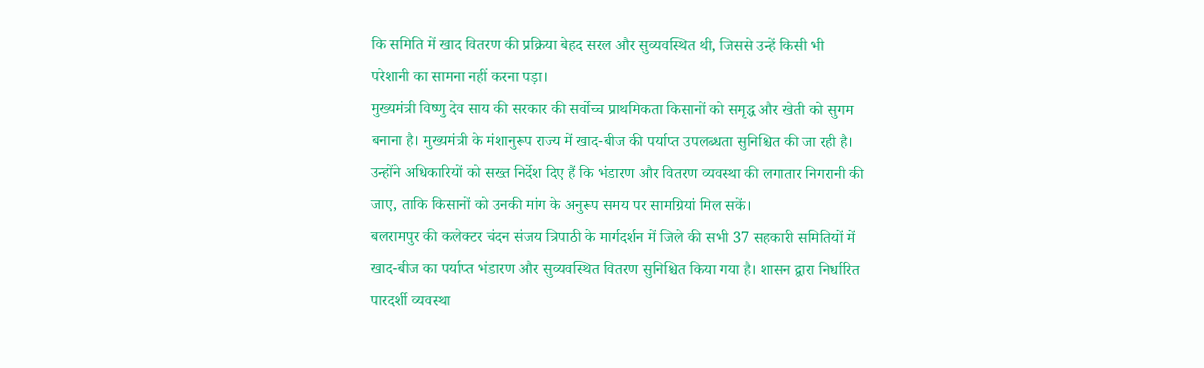कि समिति में खाद वितरण की प्रक्रिया बेहद सरल और सुव्यवस्थित थी, जिससे उन्हें किसी भी परेशानी का सामना नहीं करना पड़ा।
मुख्यमंत्री विष्णु देव साय की सरकार की सर्वोच्च प्राथमिकता किसानों को समृद्ध और खेती को सुगम बनाना है। मुख्यमंत्री के मंशानुरूप राज्य में खाद-बीज की पर्याप्त उपलब्धता सुनिश्चित की जा रही है। उन्होंने अधिकारियों को सख्त निर्देश दिए हैं कि भंडारण और वितरण व्यवस्था की लगातार निगरानी की जाए, ताकि किसानों को उनकी मांग के अनुरूप समय पर सामग्रियां मिल सकें।
बलरामपुर की कलेक्टर चंदन संजय त्रिपाठी के मार्गदर्शन में जिले की सभी 37 सहकारी समितियों में खाद-बीज का पर्याप्त भंडारण और सुव्यवस्थित वितरण सुनिश्चित किया गया है। शासन द्वारा निर्धारित पारदर्शी व्यवस्था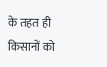के तहत ही किसानों को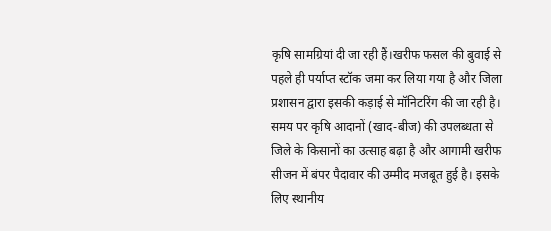कृषि सामग्रियां दी जा रही हैं।खरीफ फसल की बुवाई से पहले ही पर्याप्त स्टॉक जमा कर लिया गया है और जिला प्रशासन द्वारा इसकी कड़ाई से मॉनिटरिंग की जा रही है।
समय पर कृषि आदानों (खाद-बीज) की उपलब्धता से जिले के किसानों का उत्साह बढ़ा है और आगामी खरीफ सीजन में बंपर पैदावार की उम्मीद मजबूत हुई है। इसके लिए स्थानीय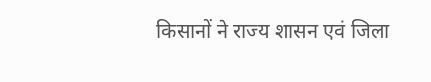किसानों ने राज्य शासन एवं जिला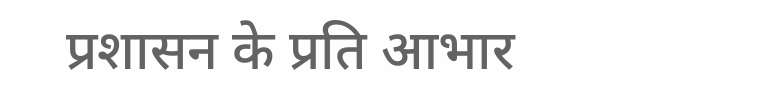प्रशासन के प्रति आभार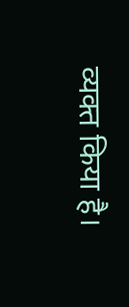व्यक्त किया है।